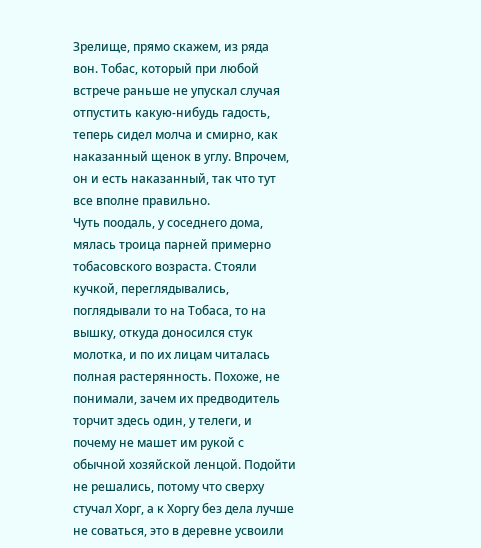Зрелище, прямо скажем, из ряда вон. Тобас, который при любой встрече раньше не упускал случая отпустить какую-нибудь гадость, теперь сидел молча и смирно, как наказанный щенок в углу. Впрочем, он и есть наказанный, так что тут все вполне правильно.
Чуть поодаль, у соседнего дома, мялась троица парней примерно тобасовского возраста. Стояли кучкой, переглядывались, поглядывали то на Тобаса, то на вышку, откуда доносился стук молотка, и по их лицам читалась полная растерянность. Похоже, не понимали, зачем их предводитель торчит здесь один, у телеги, и почему не машет им рукой с обычной хозяйской ленцой. Подойти не решались, потому что сверху стучал Хорг, а к Хоргу без дела лучше не соваться, это в деревне усвоили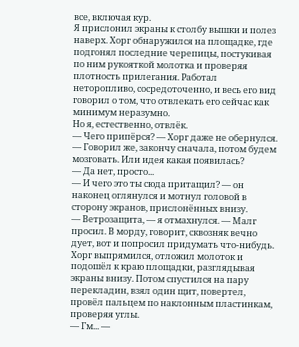все, включая кур.
Я прислонил экраны к столбу вышки и полез наверх. Хорг обнаружился на площадке, где подгонял последние черепицы, постукивая по ним рукояткой молотка и проверяя плотность прилегания. Работал неторопливо, сосредоточенно, и весь его вид говорил о том, что отвлекать его сейчас как минимум неразумно.
Но я, естественно, отвлёк.
— Чего припёрся? — Хорг даже не обернулся. — Говорил же, закончу сначала, потом будем мозговать. Или идея какая появилась?
— Да нет, просто...
— И чего это ты сюда притащил? — он наконец оглянулся и мотнул головой в сторону экранов, прислонённых внизу.
— Ветрозащита, — я отмахнулся. — Малг просил. В морду, говорит, сквозняк вечно дует, вот и попросил придумать что-нибудь.
Хорг выпрямился, отложил молоток и подошёл к краю площадки, разглядывая экраны внизу. Потом спустился на пару перекладин, взял один щит, повертел, провёл пальцем по наклонным пластинкам, проверяя углы.
— Гм... —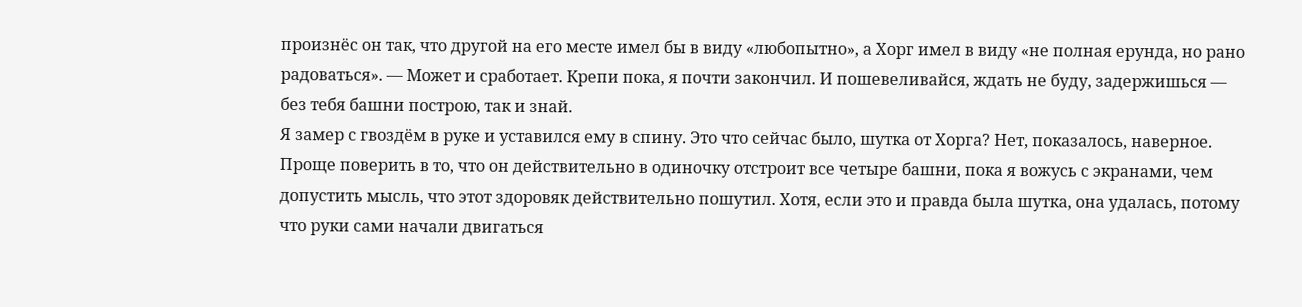произнёс он так, что другой на его месте имел бы в виду «любопытно», а Хорг имел в виду «не полная ерунда, но рано радоваться». — Может и сработает. Крепи пока, я почти закончил. И пошевеливайся, ждать не буду, задержишься — без тебя башни построю, так и знай.
Я замер с гвоздём в руке и уставился ему в спину. Это что сейчас было, шутка от Хорга? Нет, показалось, наверное. Проще поверить в то, что он действительно в одиночку отстроит все четыре башни, пока я вожусь с экранами, чем допустить мысль, что этот здоровяк действительно пошутил. Хотя, если это и правда была шутка, она удалась, потому что руки сами начали двигаться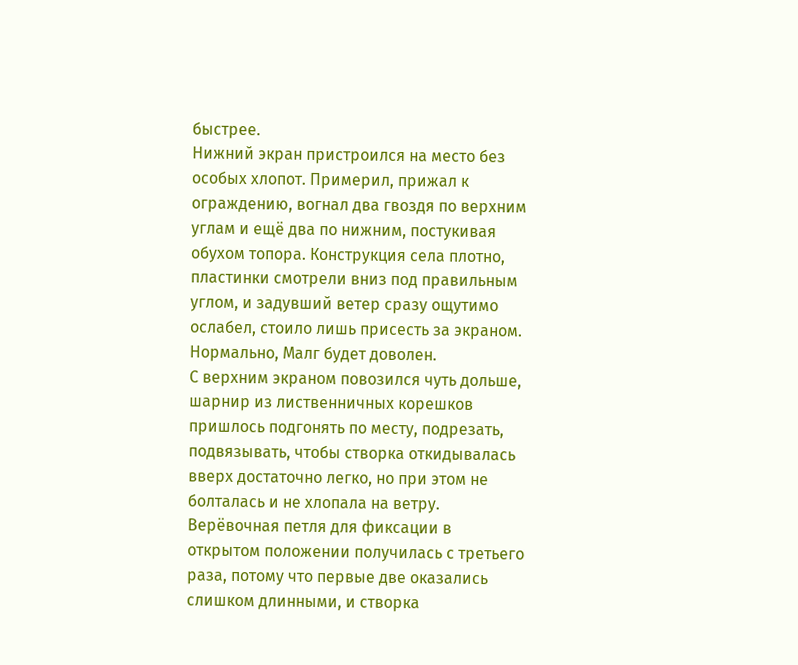быстрее.
Нижний экран пристроился на место без особых хлопот. Примерил, прижал к ограждению, вогнал два гвоздя по верхним углам и ещё два по нижним, постукивая обухом топора. Конструкция села плотно, пластинки смотрели вниз под правильным углом, и задувший ветер сразу ощутимо ослабел, стоило лишь присесть за экраном. Нормально, Малг будет доволен.
С верхним экраном повозился чуть дольше, шарнир из лиственничных корешков пришлось подгонять по месту, подрезать, подвязывать, чтобы створка откидывалась вверх достаточно легко, но при этом не болталась и не хлопала на ветру. Верёвочная петля для фиксации в открытом положении получилась с третьего раза, потому что первые две оказались слишком длинными, и створка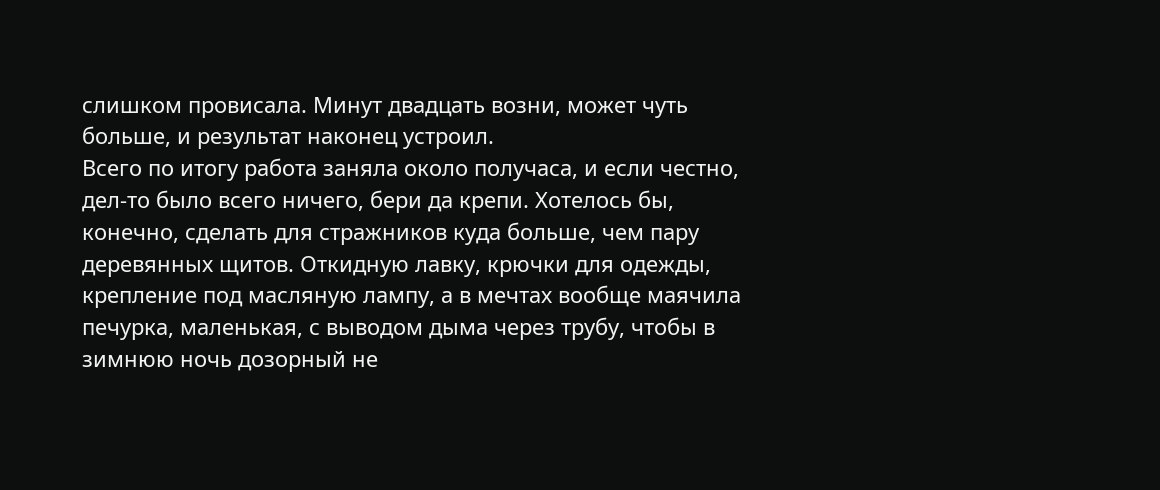слишком провисала. Минут двадцать возни, может чуть больше, и результат наконец устроил.
Всего по итогу работа заняла около получаса, и если честно, дел-то было всего ничего, бери да крепи. Хотелось бы, конечно, сделать для стражников куда больше, чем пару деревянных щитов. Откидную лавку, крючки для одежды, крепление под масляную лампу, а в мечтах вообще маячила печурка, маленькая, с выводом дыма через трубу, чтобы в зимнюю ночь дозорный не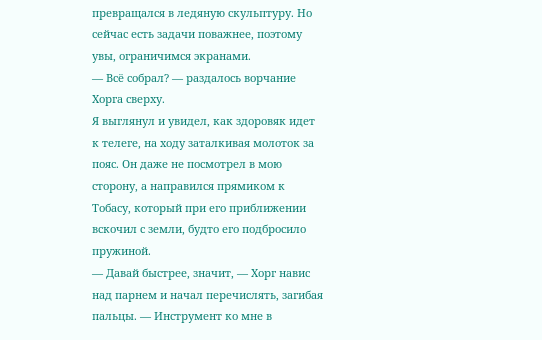превращался в ледяную скульптуру. Но сейчас есть задачи поважнее, поэтому увы, ограничимся экранами.
— Всё собрал? — раздалось ворчание Хорга сверху.
Я выглянул и увидел, как здоровяк идет к телеге, на ходу заталкивая молоток за пояс. Он даже не посмотрел в мою сторону, а направился прямиком к Тобасу, который при его приближении вскочил с земли, будто его подбросило пружиной.
— Давай быстрее, значит, — Хорг навис над парнем и начал перечислять, загибая пальцы. — Инструмент ко мне в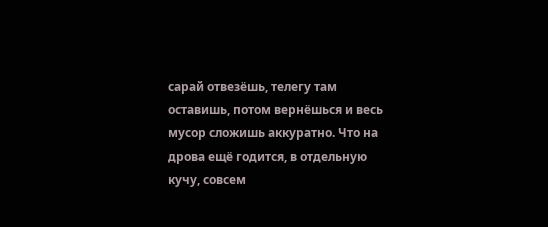сарай отвезёшь, телегу там оставишь, потом вернёшься и весь мусор сложишь аккуратно. Что на дрова ещё годится, в отдельную кучу, совсем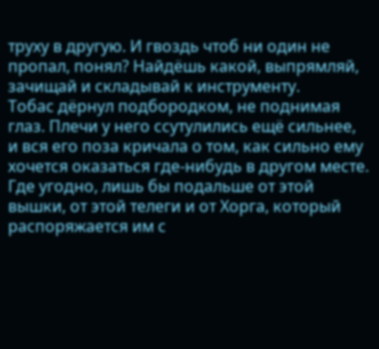труху в другую. И гвоздь чтоб ни один не пропал, понял? Найдёшь какой, выпрямляй, зачищай и складывай к инструменту.
Тобас дёрнул подбородком, не поднимая глаз. Плечи у него ссутулились ещё сильнее, и вся его поза кричала о том, как сильно ему хочется оказаться где-нибудь в другом месте. Где угодно, лишь бы подальше от этой вышки, от этой телеги и от Хорга, который распоряжается им с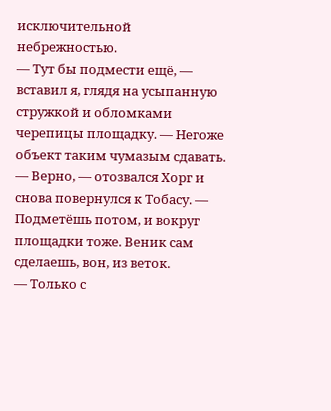исключительной небрежностью.
— Тут бы подмести ещё, — вставил я, глядя на усыпанную стружкой и обломками черепицы площадку. — Негоже объект таким чумазым сдавать.
— Верно, — отозвался Хорг и снова повернулся к Тобасу. — Подметёшь потом, и вокруг площадки тоже. Веник сам сделаешь, вон, из веток.
— Только с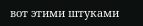вот этими штуками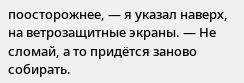поосторожнее, — я указал наверх, на ветрозащитные экраны. — Не сломай, а то придётся заново собирать.